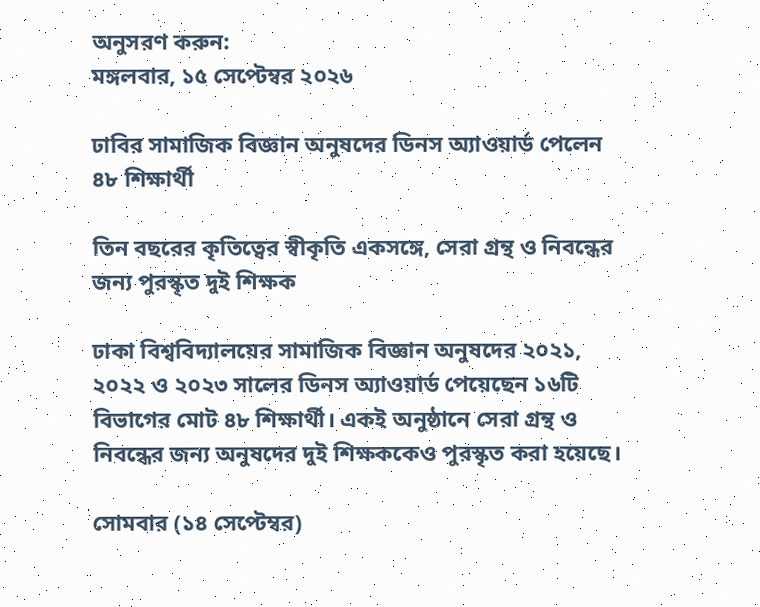অনুসরণ করুন:
মঙ্গলবার, ১৫ সেপ্টেম্বর ২০২৬

ঢাবির সামাজিক বিজ্ঞান অনুষদের ডিনস অ্যাওয়ার্ড পেলেন ৪৮ শিক্ষার্থী

তিন বছরের কৃতিত্বের স্বীকৃতি একসঙ্গে, সেরা গ্রন্থ ও নিবন্ধের জন্য পুরস্কৃত দুই শিক্ষক

ঢাকা বিশ্ববিদ্যালয়ের সামাজিক বিজ্ঞান অনুষদের ২০২১, ২০২২ ও ২০২৩ সালের ডিনস অ্যাওয়ার্ড পেয়েছেন ১৬টি বিভাগের মোট ৪৮ শিক্ষার্থী। একই অনুষ্ঠানে সেরা গ্রন্থ ও নিবন্ধের জন্য অনুষদের দুই শিক্ষককেও পুরস্কৃত করা হয়েছে।

সোমবার (১৪ সেপ্টেম্বর)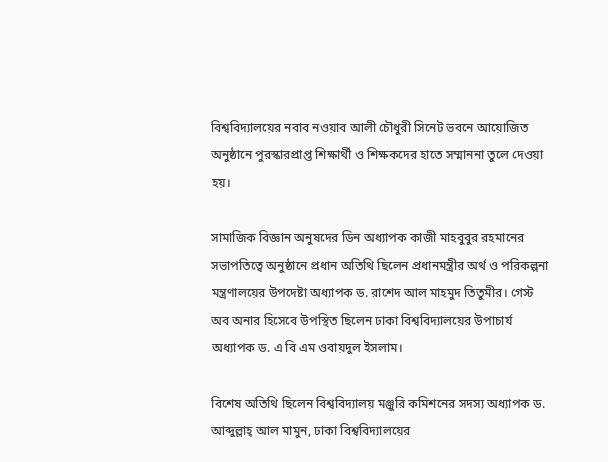বিশ্ববিদ্যালয়ের নবাব নওয়াব আলী চৌধুরী সিনেট ভবনে আয়োজিত অনুষ্ঠানে পুরস্কারপ্রাপ্ত শিক্ষার্থী ও শিক্ষকদের হাতে সম্মাননা তুলে দেওয়া হয়।

সামাজিক বিজ্ঞান অনুষদের ডিন অধ্যাপক কাজী মাহবুবুর রহমানের সভাপতিত্বে অনুষ্ঠানে প্রধান অতিথি ছিলেন প্রধানমন্ত্রীর অর্থ ও পরিকল্পনা মন্ত্রণালয়ের উপদেষ্টা অধ্যাপক ড. রাশেদ আল মাহমুদ তিতুমীর। গেস্ট অব অনার হিসেবে উপস্থিত ছিলেন ঢাকা বিশ্ববিদ্যালয়ের উপাচার্য অধ্যাপক ড. এ বি এম ওবায়দুল ইসলাম।

বিশেষ অতিথি ছিলেন বিশ্ববিদ্যালয় মঞ্জুরি কমিশনের সদস্য অধ্যাপক ড. আব্দুল্লাহ্ আল মামুন, ঢাকা বিশ্ববিদ্যালয়ের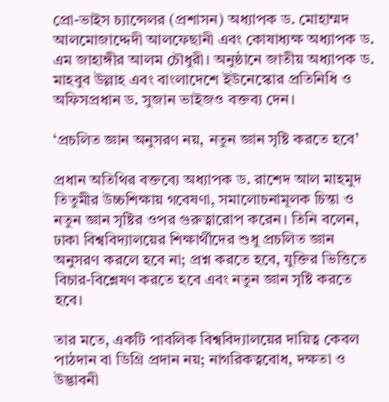প্রো-ভাইস চ্যান্সেলর (প্রশাসন) অধ্যাপক ড. মোহাম্মদ আলমোজাদ্দেদী আলফেছানী এবং কোষাধ্যক্ষ অধ্যাপক ড. এম জাহাঙ্গীর আলম চৌধুরী। অনুষ্ঠানে জাতীয় অধ্যাপক ড. মাহবুব উল্লাহ এবং বাংলাদেশে ইউনেস্কোর প্রতিনিধি ও অফিসপ্রধান ড. সুজান ভাইজও বক্তব্য দেন।

‘প্রচলিত জ্ঞান অনুসরণ নয়, নতুন জ্ঞান সৃষ্টি করতে হবে’

প্রধান অতিথির বক্তব্যে অধ্যাপক ড. রাশেদ আল মাহমুদ তিতুমীর উচ্চশিক্ষায় গবেষণা, সমালোচনামূলক চিন্তা ও নতুন জ্ঞান সৃষ্টির ওপর গুরুত্বারোপ করেন। তিনি বলেন, ঢাকা বিশ্ববিদ্যালয়ের শিক্ষার্থীদের শুধু প্রচলিত জ্ঞান অনুসরণ করলে হবে না; প্রশ্ন করতে হবে, যুক্তির ভিত্তিতে বিচার-বিশ্লেষণ করতে হবে এবং নতুন জ্ঞান সৃষ্টি করতে হবে।

তার মতে, একটি পাবলিক বিশ্ববিদ্যালয়ের দায়িত্ব কেবল পাঠদান বা ডিগ্রি প্রদান নয়; নাগরিকত্ববোধ, দক্ষতা ও উদ্ভাবনী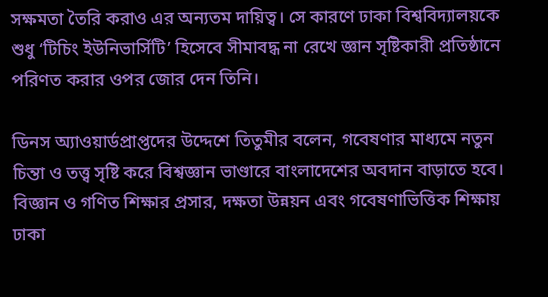সক্ষমতা তৈরি করাও এর অন্যতম দায়িত্ব। সে কারণে ঢাকা বিশ্ববিদ্যালয়কে শুধু ‘টিচিং ইউনিভার্সিটি’ হিসেবে সীমাবদ্ধ না রেখে জ্ঞান সৃষ্টিকারী প্রতিষ্ঠানে পরিণত করার ওপর জোর দেন তিনি।

ডিনস অ্যাওয়ার্ডপ্রাপ্তদের উদ্দেশে তিতুমীর বলেন, গবেষণার মাধ্যমে নতুন চিন্তা ও তত্ত্ব সৃষ্টি করে বিশ্বজ্ঞান ভাণ্ডারে বাংলাদেশের অবদান বাড়াতে হবে। বিজ্ঞান ও গণিত শিক্ষার প্রসার, দক্ষতা উন্নয়ন এবং গবেষণাভিত্তিক শিক্ষায় ঢাকা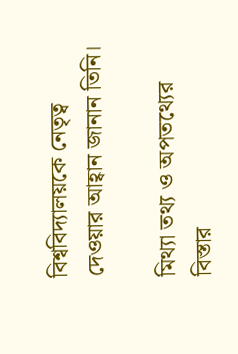বিশ্ববিদ্যালয়কে নেতৃত্ব দেওয়ার আহ্বান জানান তিনি।

মিথ্যা তথ্য ও অপতথ্যের বিস্তার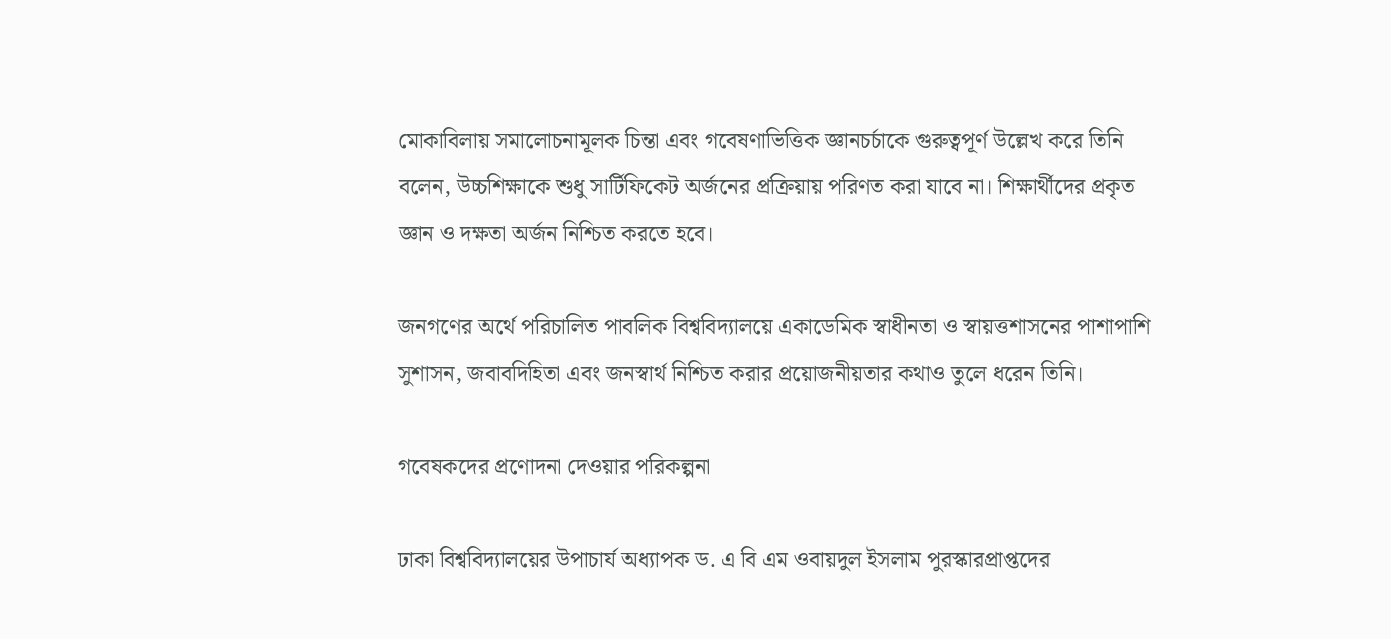মোকাবিলায় সমালোচনামূলক চিন্তা এবং গবেষণাভিত্তিক জ্ঞানচর্চাকে গুরুত্বপূর্ণ উল্লেখ করে তিনি বলেন, উচ্চশিক্ষাকে শুধু সার্টিফিকেট অর্জনের প্রক্রিয়ায় পরিণত করা যাবে না। শিক্ষার্থীদের প্রকৃত জ্ঞান ও দক্ষতা অর্জন নিশ্চিত করতে হবে।

জনগণের অর্থে পরিচালিত পাবলিক বিশ্ববিদ্যালয়ে একাডেমিক স্বাধীনতা ও স্বায়ত্তশাসনের পাশাপাশি সুশাসন, জবাবদিহিতা এবং জনস্বার্থ নিশ্চিত করার প্রয়োজনীয়তার কথাও তুলে ধরেন তিনি।

গবেষকদের প্রণোদনা দেওয়ার পরিকল্পনা

ঢাকা বিশ্ববিদ্যালয়ের উপাচার্য অধ্যাপক ড. এ বি এম ওবায়দুল ইসলাম পুরস্কারপ্রাপ্তদের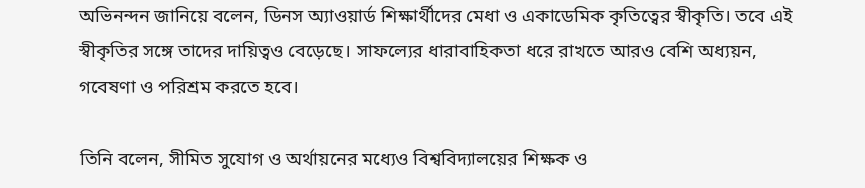অভিনন্দন জানিয়ে বলেন, ডিনস অ্যাওয়ার্ড শিক্ষার্থীদের মেধা ও একাডেমিক কৃতিত্বের স্বীকৃতি। তবে এই স্বীকৃতির সঙ্গে তাদের দায়িত্বও বেড়েছে। সাফল্যের ধারাবাহিকতা ধরে রাখতে আরও বেশি অধ্যয়ন, গবেষণা ও পরিশ্রম করতে হবে।

তিনি বলেন, সীমিত সুযোগ ও অর্থায়নের মধ্যেও বিশ্ববিদ্যালয়ের শিক্ষক ও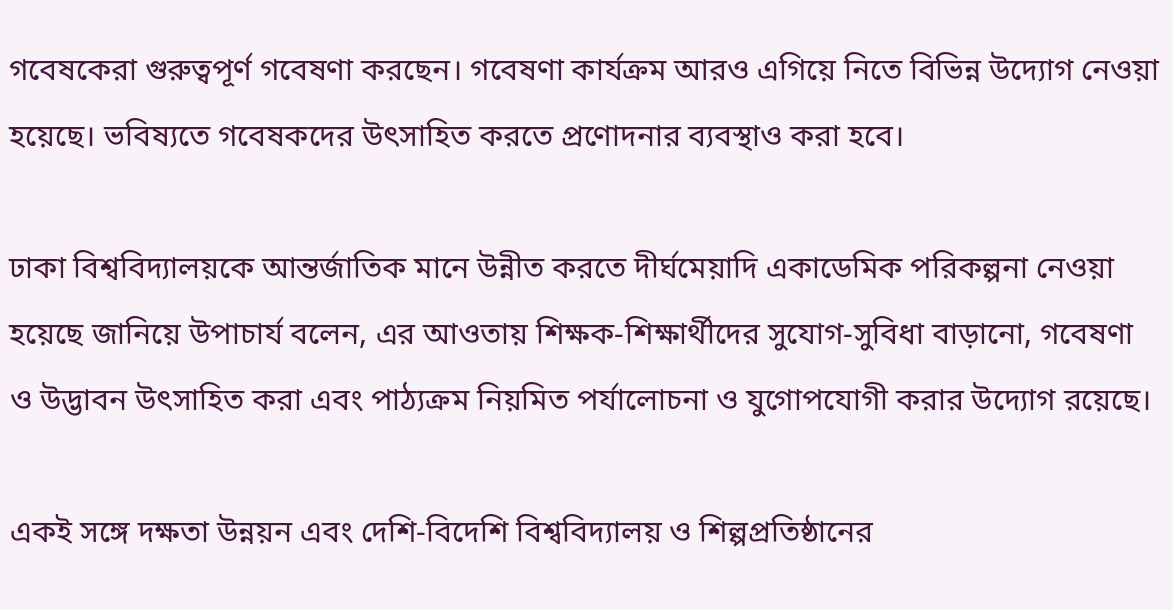গবেষকেরা গুরুত্বপূর্ণ গবেষণা করছেন। গবেষণা কার্যক্রম আরও এগিয়ে নিতে বিভিন্ন উদ্যোগ নেওয়া হয়েছে। ভবিষ্যতে গবেষকদের উৎসাহিত করতে প্রণোদনার ব্যবস্থাও করা হবে।

ঢাকা বিশ্ববিদ্যালয়কে আন্তর্জাতিক মানে উন্নীত করতে দীর্ঘমেয়াদি একাডেমিক পরিকল্পনা নেওয়া হয়েছে জানিয়ে উপাচার্য বলেন, এর আওতায় শিক্ষক-শিক্ষার্থীদের সুযোগ-সুবিধা বাড়ানো, গবেষণা ও উদ্ভাবন উৎসাহিত করা এবং পাঠ্যক্রম নিয়মিত পর্যালোচনা ও যুগোপযোগী করার উদ্যোগ রয়েছে।

একই সঙ্গে দক্ষতা উন্নয়ন এবং দেশি-বিদেশি বিশ্ববিদ্যালয় ও শিল্পপ্রতিষ্ঠানের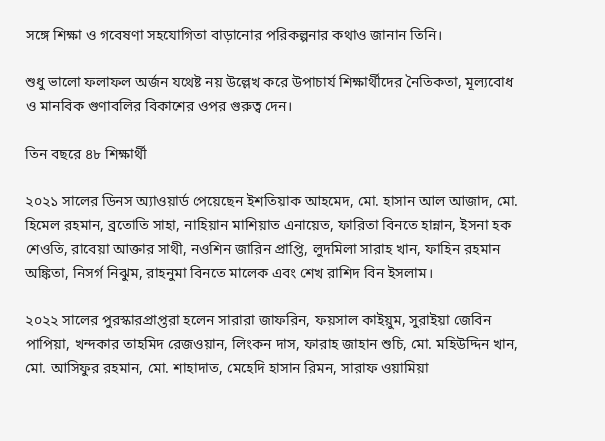সঙ্গে শিক্ষা ও গবেষণা সহযোগিতা বাড়ানোর পরিকল্পনার কথাও জানান তিনি।

শুধু ভালো ফলাফল অর্জন যথেষ্ট নয় উল্লেখ করে উপাচার্য শিক্ষার্থীদের নৈতিকতা, মূল্যবোধ ও মানবিক গুণাবলির বিকাশের ওপর গুরুত্ব দেন।

তিন বছরে ৪৮ শিক্ষার্থী

২০২১ সালের ডিনস অ্যাওয়ার্ড পেয়েছেন ইশতিয়াক আহমেদ, মো. হাসান আল আজাদ, মো. হিমেল রহমান, ব্রতোতি সাহা, নাহিয়ান মাশিয়াত এনায়েত, ফারিতা বিনতে হান্নান, ইসনা হক শেওতি, রাবেয়া আক্তার সাথী, নওশিন জারিন প্রাপ্তি, লুদমিলা সারাহ খান, ফাহিন রহমান অঙ্কিতা, নিসর্গ নিঝুম, রাহনুমা বিনতে মালেক এবং শেখ রাশিদ বিন ইসলাম।

২০২২ সালের পুরস্কারপ্রাপ্তরা হলেন সারারা জাফরিন, ফয়সাল কাইয়ুম, সুরাইয়া জেবিন পাপিয়া, খন্দকার তাহমিদ রেজওয়ান, লিংকন দাস, ফারাহ জাহান শুচি, মো. মহিউদ্দিন খান, মো. আসিফুর রহমান, মো. শাহাদাত, মেহেদি হাসান রিমন, সারাফ ওয়ামিয়া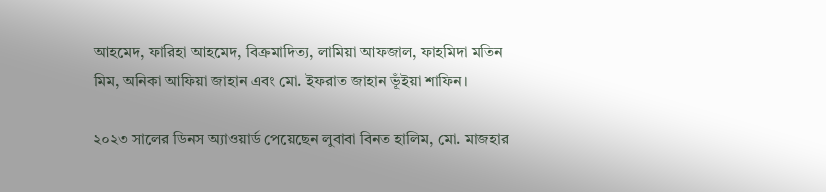আহমেদ, ফারিহা আহমেদ, বিক্রমাদিত্য, লামিয়া আফজাল, ফাহমিদা মতিন মিম, অনিকা আফিয়া জাহান এবং মো. ইফরাত জাহান ভূঁইয়া শাফিন।

২০২৩ সালের ডিনস অ্যাওয়ার্ড পেয়েছেন লুবাবা বিনত হালিম, মো. মাজহার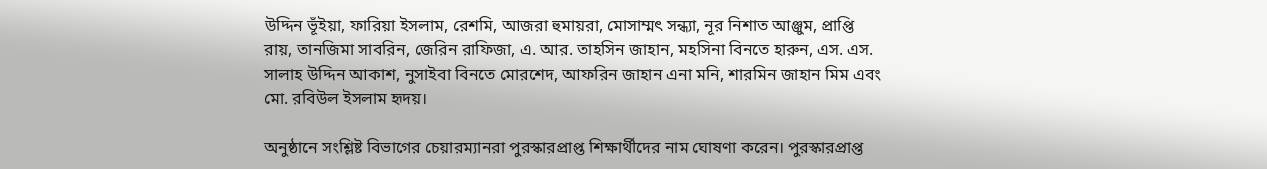উদ্দিন ভূঁইয়া, ফারিয়া ইসলাম, রেশমি, আজরা হুমায়রা, মোসাম্মৎ সন্ধ্যা, নূর নিশাত আঞ্জুম, প্রাপ্তি রায়, তানজিমা সাবরিন, জেরিন রাফিজা, এ. আর. তাহসিন জাহান, মহসিনা বিনতে হারুন, এস. এস. সালাহ উদ্দিন আকাশ, নুসাইবা বিনতে মোরশেদ, আফরিন জাহান এনা মনি, শারমিন জাহান মিম এবং মো. রবিউল ইসলাম হৃদয়।

অনুষ্ঠানে সংশ্লিষ্ট বিভাগের চেয়ারম্যানরা পুরস্কারপ্রাপ্ত শিক্ষার্থীদের নাম ঘোষণা করেন। পুরস্কারপ্রাপ্ত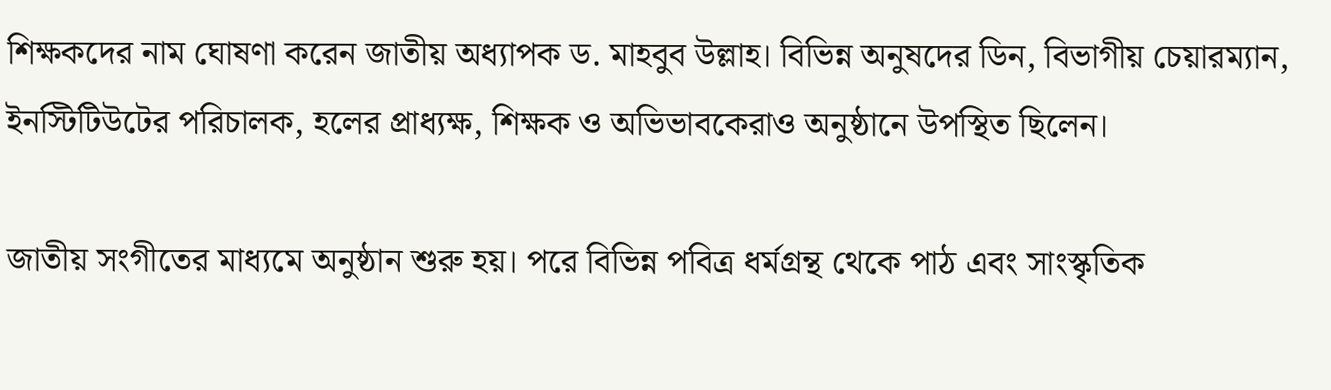শিক্ষকদের নাম ঘোষণা করেন জাতীয় অধ্যাপক ড. মাহবুব উল্লাহ। বিভিন্ন অনুষদের ডিন, বিভাগীয় চেয়ারম্যান, ইনস্টিটিউটের পরিচালক, হলের প্রাধ্যক্ষ, শিক্ষক ও অভিভাবকেরাও অনুষ্ঠানে উপস্থিত ছিলেন।

জাতীয় সংগীতের মাধ্যমে অনুষ্ঠান শুরু হয়। পরে বিভিন্ন পবিত্র ধর্মগ্রন্থ থেকে পাঠ এবং সাংস্কৃতিক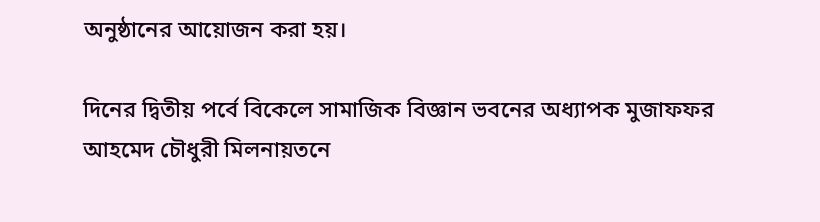অনুষ্ঠানের আয়োজন করা হয়।

দিনের দ্বিতীয় পর্বে বিকেলে সামাজিক বিজ্ঞান ভবনের অধ্যাপক মুজাফফর আহমেদ চৌধুরী মিলনায়তনে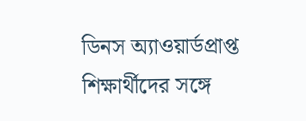ডিনস অ্যাওয়ার্ডপ্রাপ্ত শিক্ষার্থীদের সঙ্গে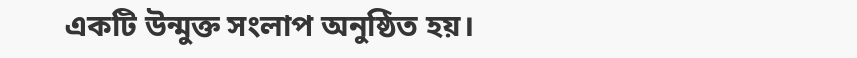একটি উন্মুক্ত সংলাপ অনুষ্ঠিত হয়।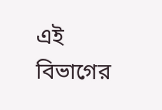এই বিভাগের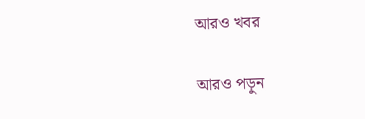আরও খবর

আরও পড়ুন